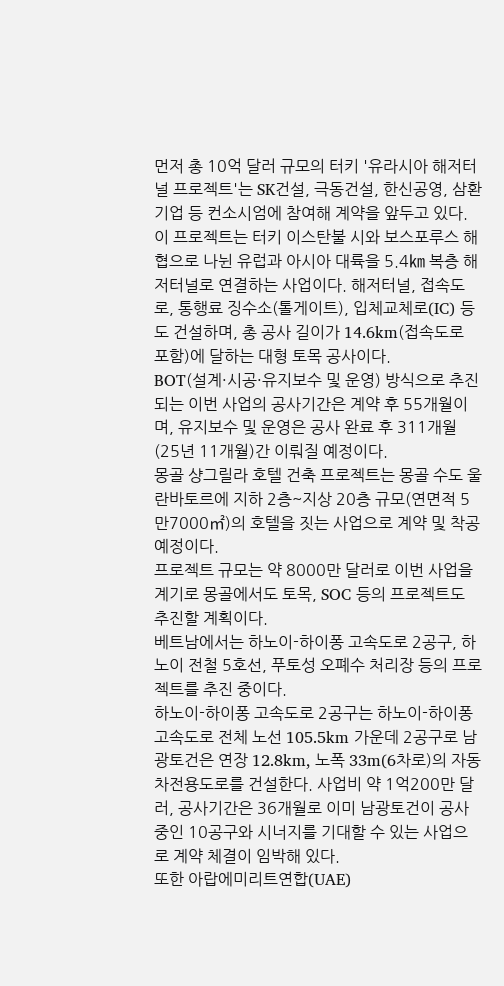먼저 총 10억 달러 규모의 터키 '유라시아 해저터널 프로젝트'는 SK건설, 극동건설, 한신공영, 삼환기업 등 컨소시엄에 참여해 계약을 앞두고 있다.
이 프로젝트는 터키 이스탄불 시와 보스포루스 해협으로 나뉜 유럽과 아시아 대륙을 5.4㎞ 복층 해저터널로 연결하는 사업이다. 해저터널, 접속도로, 통행료 징수소(톨게이트), 입체교체로(IC) 등도 건설하며, 총 공사 길이가 14.6km(접속도로 포함)에 달하는 대형 토목 공사이다.
BOT(설계·시공·유지보수 및 운영) 방식으로 추진되는 이번 사업의 공사기간은 계약 후 55개월이며, 유지보수 및 운영은 공사 완료 후 311개월(25년 11개월)간 이뤄질 예정이다.
몽골 샹그릴라 호텔 건축 프로젝트는 몽골 수도 울란바토르에 지하 2층~지상 20층 규모(연면적 5만7000㎡)의 호텔을 짓는 사업으로 계약 및 착공 예정이다.
프로젝트 규모는 약 8000만 달러로 이번 사업을 계기로 몽골에서도 토목, SOC 등의 프로젝트도 추진할 계획이다.
베트남에서는 하노이-하이퐁 고속도로 2공구, 하노이 전철 5호선, 푸토성 오폐수 처리장 등의 프로젝트를 추진 중이다.
하노이-하이퐁 고속도로 2공구는 하노이-하이퐁 고속도로 전체 노선 105.5km 가운데 2공구로 남광토건은 연장 12.8km, 노폭 33m(6차로)의 자동차전용도로를 건설한다. 사업비 약 1억200만 달러, 공사기간은 36개월로 이미 남광토건이 공사 중인 10공구와 시너지를 기대할 수 있는 사업으로 계약 체결이 임박해 있다.
또한 아랍에미리트연합(UAE)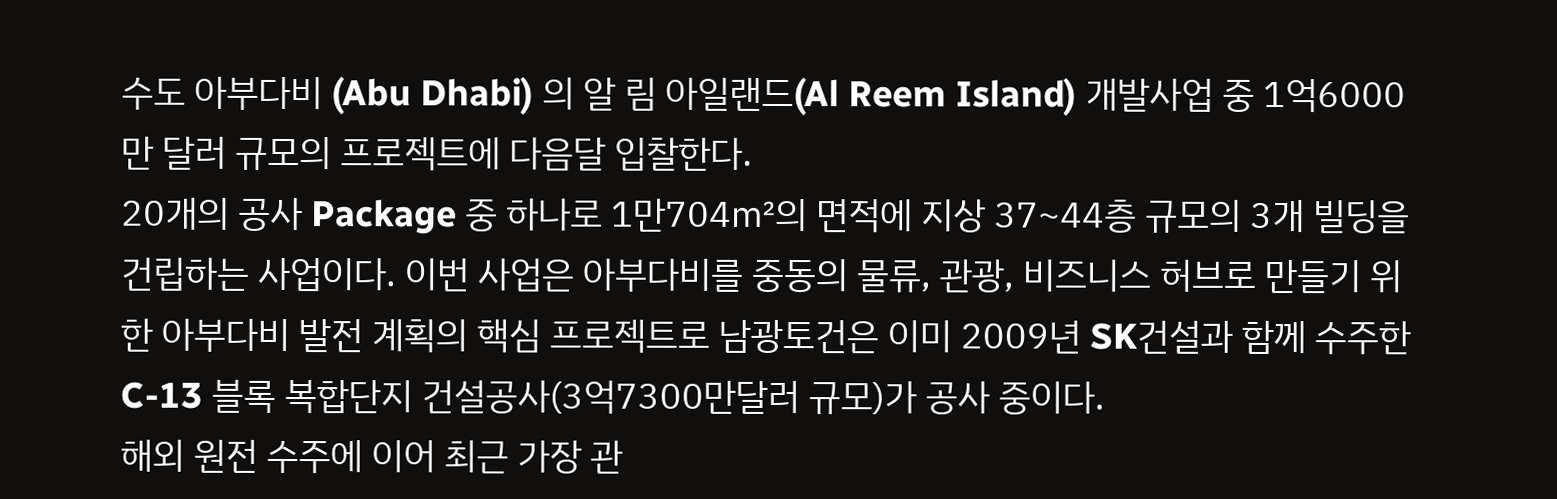수도 아부다비 (Abu Dhabi) 의 알 림 아일랜드(Al Reem Island) 개발사업 중 1억6000만 달러 규모의 프로젝트에 다음달 입찰한다.
20개의 공사 Package 중 하나로 1만704㎡의 면적에 지상 37~44층 규모의 3개 빌딩을 건립하는 사업이다. 이번 사업은 아부다비를 중동의 물류, 관광, 비즈니스 허브로 만들기 위한 아부다비 발전 계획의 핵심 프로젝트로 남광토건은 이미 2009년 SK건설과 함께 수주한 C-13 블록 복합단지 건설공사(3억7300만달러 규모)가 공사 중이다.
해외 원전 수주에 이어 최근 가장 관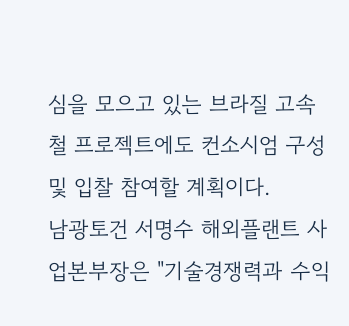심을 모으고 있는 브라질 고속철 프로젝트에도 컨소시엄 구성 및 입찰 참여할 계획이다.
남광토건 서명수 해외플랜트 사업본부장은 "기술경쟁력과 수익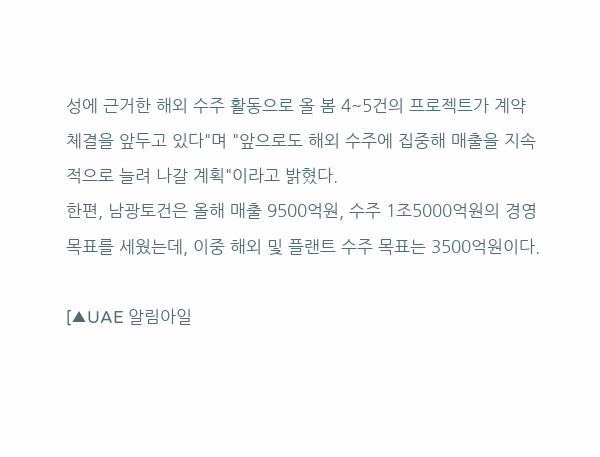성에 근거한 해외 수주 활동으로 올 봄 4~5건의 프로젝트가 계약 체결을 앞두고 있다"며 "앞으로도 해외 수주에 집중해 매출을 지속적으로 늘려 나갈 계획"이라고 밝혔다.
한편, 남광토건은 올해 매출 9500억원, 수주 1조5000억원의 경영 목표를 세웠는데, 이중 해외 및 플랜트 수주 목표는 3500억원이다.

[▲UAE 알림아일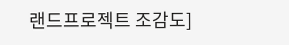랜드프로젝트 조감도]